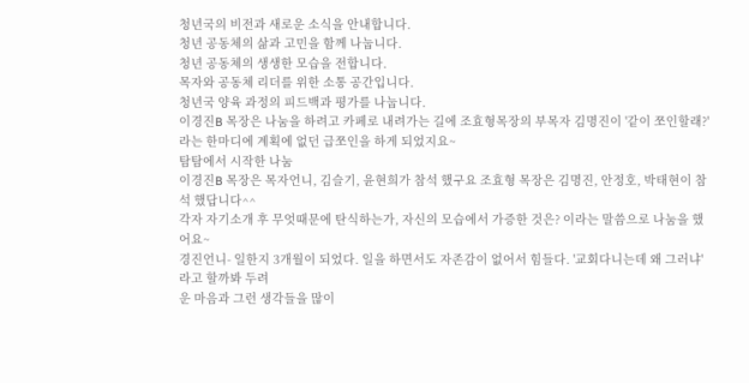청년국의 비전과 새로운 소식을 안내합니다.
청년 공동체의 삶과 고민을 함께 나눕니다.
청년 공동체의 생생한 모습을 전합니다.
목자와 공동체 리더를 위한 소통 공간입니다.
청년국 양육 과정의 피드백과 평가를 나눕니다.
이경진B 목장은 나눔을 하려고 카페로 내려가는 길에 조효형목장의 부목자 김명진이 '같이 쪼인할래?' 라는 한마디에 계획에 없던 급쪼인을 하게 되었지요~
탐탐에서 시작한 나눔
이경진B 목장은 목자언니, 김슬기, 윤현희가 참석 했구요 조효형 목장은 김명진, 안정호, 박태현이 참석 했답니다^^
각자 자기소개 후 무엇때문에 탄식하는가, 자신의 모습에서 가증한 것은? 이라는 말씀으로 나눔을 했어요~
경진언니- 일한지 3개월이 되었다. 일을 하면서도 자존감이 없어서 힘들다. '교회다니는데 왜 그러냐' 라고 할까봐 두려
운 마음과 그런 생각들을 많이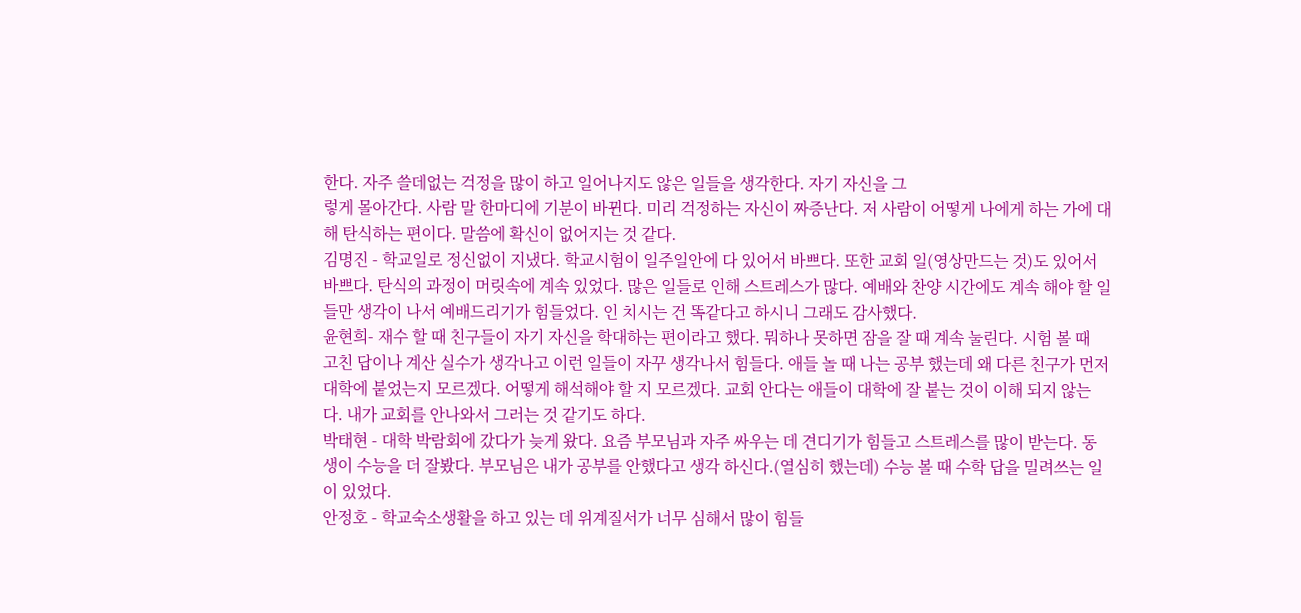한다. 자주 쓸데없는 걱정을 많이 하고 일어나지도 않은 일들을 생각한다. 자기 자신을 그
렇게 몰아간다. 사람 말 한마디에 기분이 바뀐다. 미리 걱정하는 자신이 짜증난다. 저 사람이 어떻게 나에게 하는 가에 대
해 탄식하는 편이다. 말씀에 확신이 없어지는 것 같다.
김명진 - 학교일로 정신없이 지냈다. 학교시험이 일주일안에 다 있어서 바쁘다. 또한 교회 일(영상만드는 것)도 있어서
바쁘다. 탄식의 과정이 머릿속에 계속 있었다. 많은 일들로 인해 스트레스가 많다. 예배와 찬양 시간에도 계속 해야 할 일
들만 생각이 나서 예배드리기가 힘들었다. 인 치시는 건 똑같다고 하시니 그래도 감사했다.
윤현희- 재수 할 때 친구들이 자기 자신을 학대하는 편이라고 했다. 뭐하나 못하면 잠을 잘 때 계속 눌린다. 시험 볼 때
고친 답이나 계산 실수가 생각나고 이런 일들이 자꾸 생각나서 힘들다. 애들 놀 때 나는 공부 했는데 왜 다른 친구가 먼저
대학에 붙었는지 모르겠다. 어떻게 해석해야 할 지 모르겠다. 교회 안다는 애들이 대학에 잘 붙는 것이 이해 되지 않는
다. 내가 교회를 안나와서 그러는 것 같기도 하다.
박태현 - 대학 박람회에 갔다가 늦게 왔다. 요즘 부모님과 자주 싸우는 데 견디기가 힘들고 스트레스를 많이 받는다. 동
생이 수능을 더 잘봤다. 부모님은 내가 공부를 안했다고 생각 하신다.(열심히 했는데) 수능 볼 때 수학 답을 밀려쓰는 일
이 있었다.
안정호 - 학교숙소생활을 하고 있는 데 위계질서가 너무 심해서 많이 힘들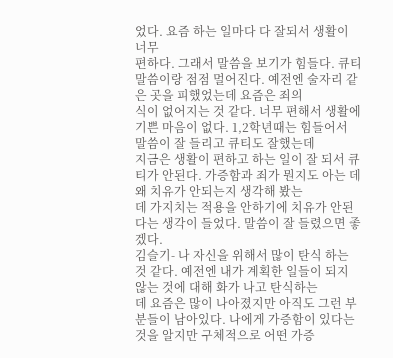었다. 요즘 하는 일마다 다 잘되서 생활이 너무
편하다. 그래서 말씀을 보기가 힘들다. 큐티 말씀이랑 점점 멀어진다. 예전엔 술자리 같은 곳을 피했었는데 요즘은 죄의
식이 없어지는 것 같다. 너무 편해서 생활에 기쁜 마음이 없다. 1,2학년때는 힘들어서 말씀이 잘 들리고 큐티도 잘했는데
지금은 생활이 편하고 하는 일이 잘 되서 큐티가 안된다. 가증함과 죄가 뭔지도 아는 데 왜 치유가 안되는지 생각해 봤는
데 가지치는 적용을 안하기에 치유가 안된다는 생각이 들었다. 말씀이 잘 들렸으면 좋겠다.
김슬기- 나 자신을 위해서 많이 탄식 하는 것 같다. 예전엔 내가 계획한 일들이 되지 않는 것에 대해 화가 나고 탄식하는
데 요즘은 많이 나아졌지만 아직도 그런 부분들이 남아있다. 나에게 가증함이 있다는 것을 알지만 구체적으로 어떤 가증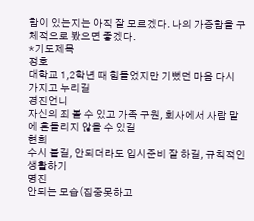함이 있는지는 아직 잘 모르겠다. 나의 가증함을 구체적으로 봤으면 좋겠다.
*기도제목
정호
대학교 1,2학년 때 힘들었지만 기뻤던 마음 다시 가지고 누리길
경진언니
자신의 죄 볼 수 있고 가족 구원, 회사에서 사람 말에 흔들리지 않을 수 있길
현희
수시 붙길, 안되더라도 입시준비 잘 하길, 규칙적인 생활하기
명진
안되는 모습(집중못하고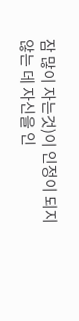잠 많이 자는것)이 인정이 되지 않는 데 자신을 인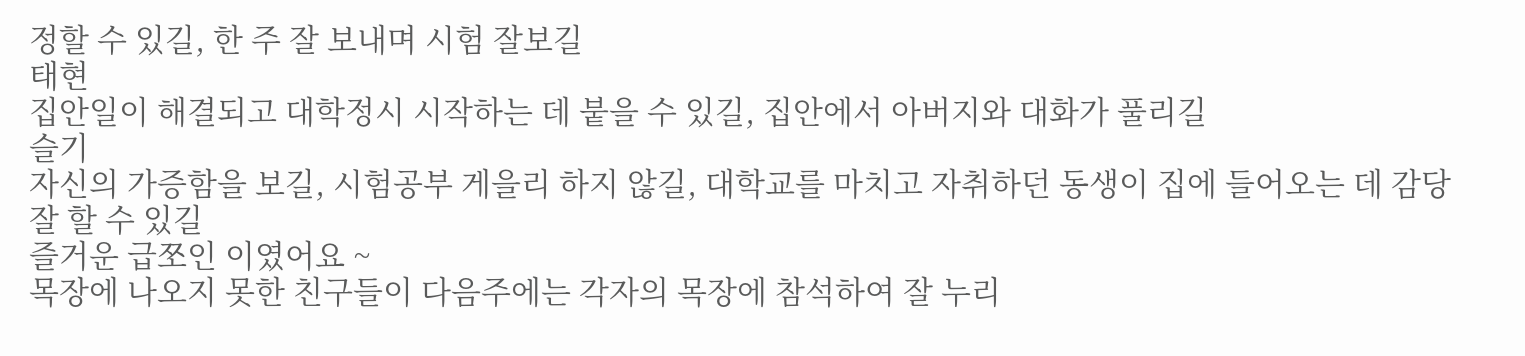정할 수 있길, 한 주 잘 보내며 시험 잘보길
태현
집안일이 해결되고 대학정시 시작하는 데 붙을 수 있길, 집안에서 아버지와 대화가 풀리길
슬기
자신의 가증함을 보길, 시험공부 게을리 하지 않길, 대학교를 마치고 자취하던 동생이 집에 들어오는 데 감당 잘 할 수 있길
즐거운 급쪼인 이였어요 ~
목장에 나오지 못한 친구들이 다음주에는 각자의 목장에 참석하여 잘 누리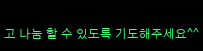고 나눔 할 수 있도록 기도해주세요^^